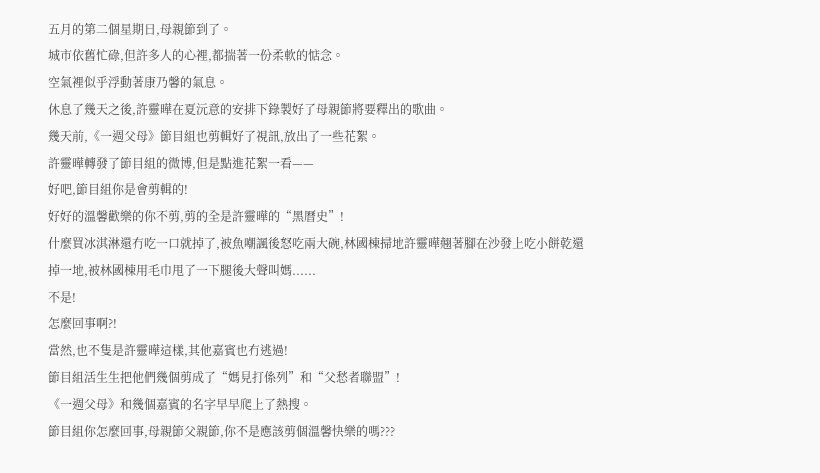五月的第二個星期日,母親節到了。
城市依舊忙碌,但許多人的心裡,都揣著一份柔軟的惦念。
空氣裡似乎浮動著康乃馨的氣息。
休息了幾天之後,許靈曄在夏沅意的安排下錄製好了母親節將要釋出的歌曲。
幾天前,《一週父母》節目組也剪輯好了視訊,放出了一些花絮。
許靈曄轉發了節目組的微博,但是點進花絮一看——
好吧,節目組你是會剪輯的!
好好的溫馨歡樂的你不剪,剪的全是許靈曄的“黑曆史”!
什麼買冰淇淋還冇吃一口就掉了,被魚嘲諷後怒吃兩大碗,林國棟掃地許靈曄翹著腳在沙發上吃小餅乾還掉一地,被林國棟用毛巾甩了一下腿後大聲叫媽......
不是!
怎麼回事啊?!
當然,也不隻是許靈曄這樣,其他嘉賓也冇逃過!
節目組活生生把他們幾個剪成了“媽見打係列”和“父愁者聯盟”!
《一週父母》和幾個嘉賓的名字早早爬上了熱搜。
節目組你怎麼回事,母親節父親節,你不是應該剪個溫馨快樂的嗎???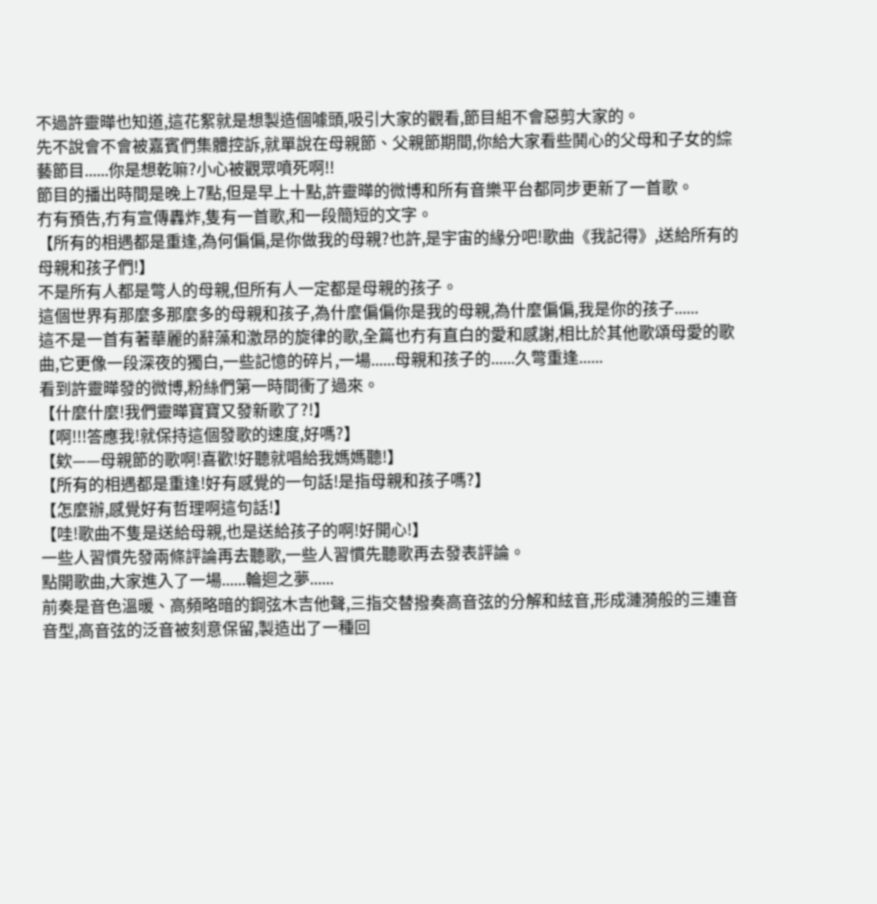不過許靈曄也知道,這花絮就是想製造個噱頭,吸引大家的觀看,節目組不會惡剪大家的。
先不說會不會被嘉賓們集體控訴,就單說在母親節、父親節期間,你給大家看些鬨心的父母和子女的綜藝節目......你是想乾嘛?小心被觀眾噴死啊!!
節目的播出時間是晚上7點,但是早上十點,許靈曄的微博和所有音樂平台都同步更新了一首歌。
冇有預告,冇有宣傳轟炸,隻有一首歌,和一段簡短的文字。
【所有的相遇都是重逢,為何偏偏,是你做我的母親?也許,是宇宙的緣分吧!歌曲《我記得》,送給所有的母親和孩子們!】
不是所有人都是彆人的母親,但所有人一定都是母親的孩子。
這個世界有那麼多那麼多的母親和孩子,為什麼偏偏你是我的母親,為什麼偏偏,我是你的孩子......
這不是一首有著華麗的辭藻和激昂的旋律的歌,全篇也冇有直白的愛和感謝,相比於其他歌頌母愛的歌曲,它更像一段深夜的獨白,一些記憶的碎片,一場......母親和孩子的......久彆重逢......
看到許靈曄發的微博,粉絲們第一時間衝了過來。
【什麼什麼!我們靈曄寶寶又發新歌了?!】
【啊!!!答應我!就保持這個發歌的速度,好嗎?】
【欸——母親節的歌啊!喜歡!好聽就唱給我媽媽聽!】
【所有的相遇都是重逢!好有感覺的一句話!是指母親和孩子嗎?】
【怎麼辦,感覺好有哲理啊這句話!】
【哇!歌曲不隻是送給母親,也是送給孩子的啊!好開心!】
一些人習慣先發兩條評論再去聽歌,一些人習慣先聽歌再去發表評論。
點開歌曲,大家進入了一場......輪迴之夢......
前奏是音色溫暖、高頻略暗的鋼弦木吉他聲,三指交替撥奏高音弦的分解和絃音,形成漣漪般的三連音音型,高音弦的泛音被刻意保留,製造出了一種回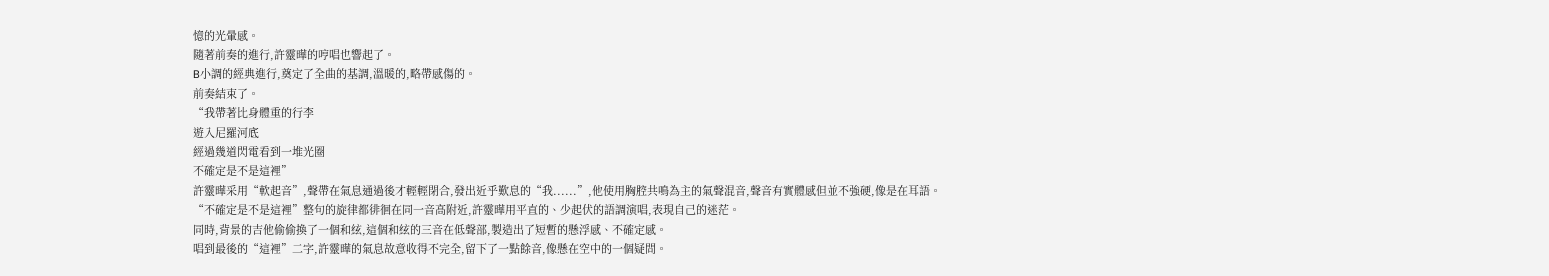憶的光暈感。
隨著前奏的進行,許靈曄的哼唱也響起了。
B小調的經典進行,奠定了全曲的基調,溫暖的,略帶感傷的。
前奏結束了。
“我帶著比身體重的行李
遊入尼羅河底
經過幾道閃電看到一堆光圈
不確定是不是這裡”
許靈曄采用“軟起音”,聲帶在氣息通過後才輕輕閉合,發出近乎歎息的“我......”,他使用胸腔共鳴為主的氣聲混音,聲音有實體感但並不強硬,像是在耳語。
“不確定是不是這裡”整句的旋律都徘徊在同一音高附近,許靈曄用平直的、少起伏的語調演唱,表現自己的迷茫。
同時,背景的吉他偷偷換了一個和絃,這個和絃的三音在低聲部,製造出了短暫的懸浮感、不確定感。
唱到最後的“這裡”二字,許靈曄的氣息故意收得不完全,留下了一點餘音,像懸在空中的一個疑問。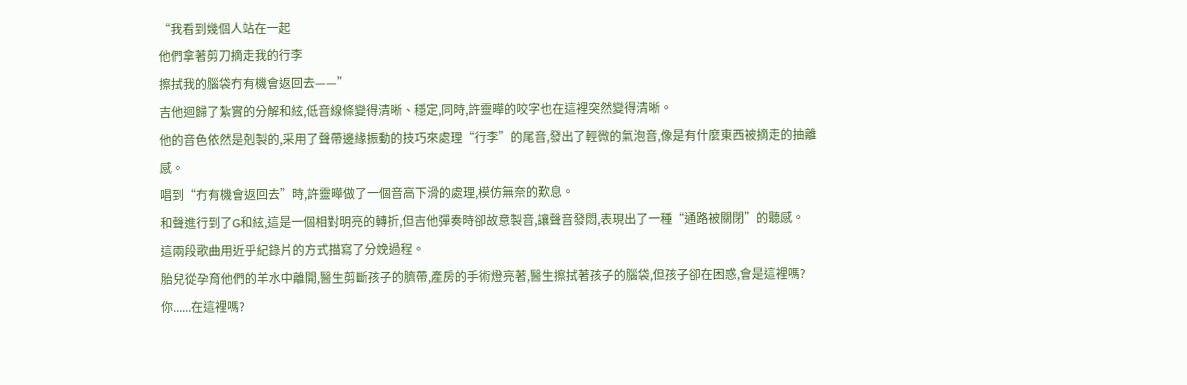“我看到幾個人站在一起
他們拿著剪刀摘走我的行李
擦拭我的腦袋冇有機會返回去——”
吉他迴歸了紮實的分解和絃,低音線條變得清晰、穩定,同時,許靈曄的咬字也在這裡突然變得清晰。
他的音色依然是剋製的,采用了聲帶邊緣振動的技巧來處理“行李”的尾音,發出了輕微的氣泡音,像是有什麼東西被摘走的抽離感。
唱到“冇有機會返回去”時,許靈曄做了一個音高下滑的處理,模仿無奈的歎息。
和聲進行到了G和絃,這是一個相對明亮的轉折,但吉他彈奏時卻故意製音,讓聲音發悶,表現出了一種“通路被關閉”的聽感。
這兩段歌曲用近乎紀錄片的方式描寫了分娩過程。
胎兒從孕育他們的羊水中離開,醫生剪斷孩子的臍帶,產房的手術燈亮著,醫生擦拭著孩子的腦袋,但孩子卻在困惑,會是這裡嗎?你......在這裡嗎?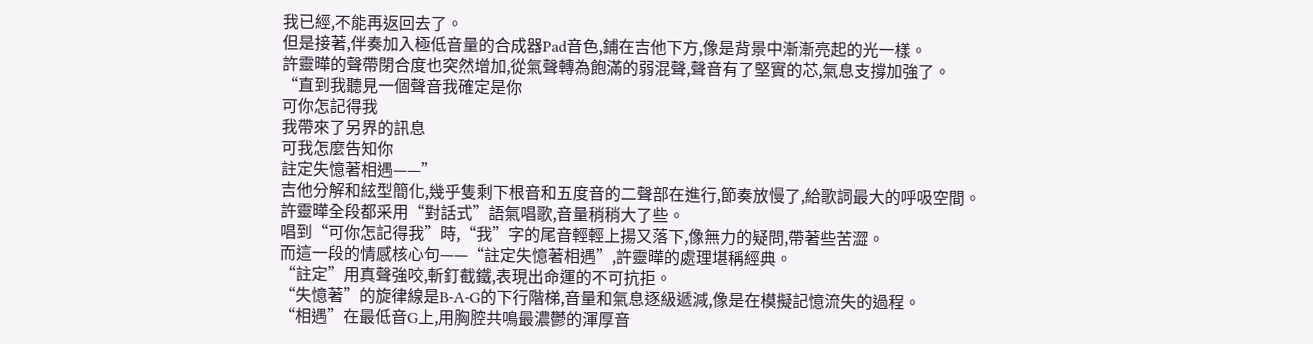我已經,不能再返回去了。
但是接著,伴奏加入極低音量的合成器Pad音色,鋪在吉他下方,像是背景中漸漸亮起的光一樣。
許靈曄的聲帶閉合度也突然增加,從氣聲轉為飽滿的弱混聲,聲音有了堅實的芯,氣息支撐加強了。
“直到我聽見一個聲音我確定是你
可你怎記得我
我帶來了另界的訊息
可我怎麼告知你
註定失憶著相遇——”
吉他分解和絃型簡化,幾乎隻剩下根音和五度音的二聲部在進行,節奏放慢了,給歌詞最大的呼吸空間。
許靈曄全段都采用“對話式”語氣唱歌,音量稍稍大了些。
唱到“可你怎記得我”時,“我”字的尾音輕輕上揚又落下,像無力的疑問,帶著些苦澀。
而這一段的情感核心句——“註定失憶著相遇”,許靈曄的處理堪稱經典。
“註定”用真聲強咬,斬釘截鐵,表現出命運的不可抗拒。
“失憶著”的旋律線是B-A-G的下行階梯,音量和氣息逐級遞減,像是在模擬記憶流失的過程。
“相遇”在最低音G上,用胸腔共鳴最濃鬱的渾厚音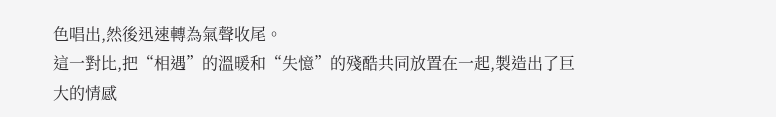色唱出,然後迅速轉為氣聲收尾。
這一對比,把“相遇”的溫暖和“失憶”的殘酷共同放置在一起,製造出了巨大的情感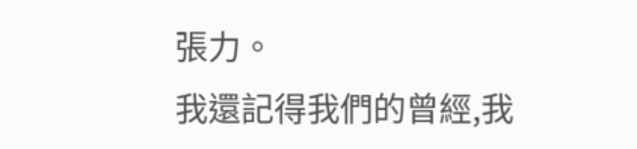張力。
我還記得我們的曾經,我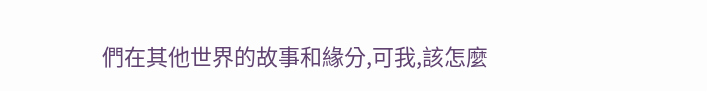們在其他世界的故事和緣分,可我,該怎麼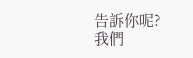告訴你呢?
我們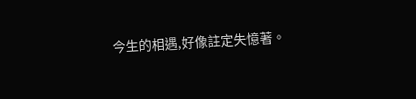今生的相遇,好像註定失憶著。